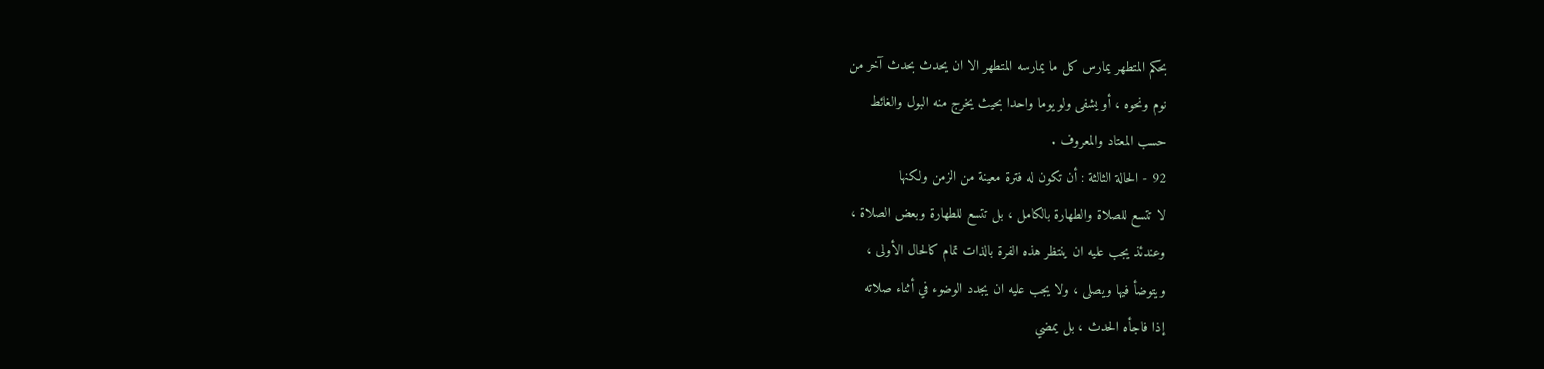بحكم المتطهر يمارس كل ما يمارسه المتطهر الا ان يحدث بحدث آخر من
نوم ونحوه ، أو يشفى ولو يوما واحدا بحيث يخرج منه البول والغائط
حسب المعتاد والمعروف .
92 - الحالة الثالثة : أن تكون له فترة معينة من الزمن ولكنها
لا تتسع للصلاة والطهارة بالكامل ، بل تتسع للطهارة وبعض الصلاة ،
وعندئذ يجب عليه ان ينتظر هذه الفرة بالذات تمام كالحال الأولى ،
ويتوضأ فيها ويصلى ، ولا يجب عليه ان يجدد الوضوء في أثناء صلاته
إذا فاجأه الحدث ، بل يمضي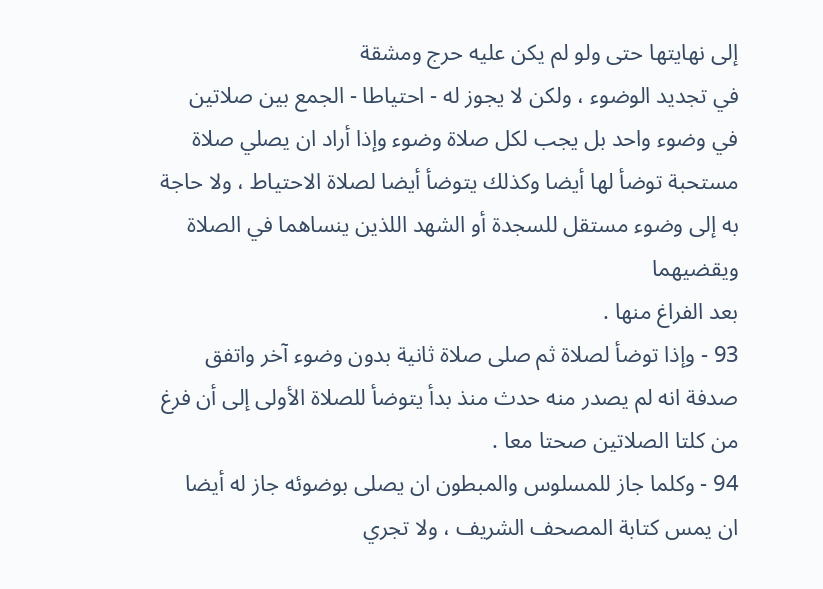إلى نهايتها حتى ولو لم يكن عليه حرج ومشقة
في تجديد الوضوء ، ولكن لا يجوز له - احتياطا - الجمع بين صلاتين
في وضوء واحد بل يجب لكل صلاة وضوء وإذا أراد ان يصلي صلاة
مستحبة توضأ لها أيضا وكذلك يتوضأ أيضا لصلاة الاحتياط ، ولا حاجة
به إلى وضوء مستقل للسجدة أو الشهد اللذين ينساهما في الصلاة ويقضيهما
بعد الفراغ منها .
93 - وإذا توضأ لصلاة ثم صلى صلاة ثانية بدون وضوء آخر واتفق
صدفة انه لم يصدر منه حدث منذ بدأ يتوضأ للصلاة الأولى إلى أن فرغ
من كلتا الصلاتين صحتا معا .
94 - وكلما جاز للمسلوس والمبطون ان يصلى بوضوئه جاز له أيضا
ان يمس كتابة المصحف الشريف ، ولا تجري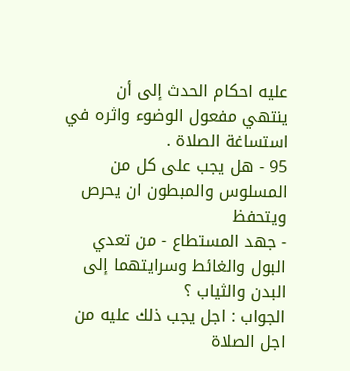عليه احكام الحدث إلى أن
ينتهي مفعول الوضوء واثره في استساغة الصلاة .
95 - هل يجب على كل من المسلوس والمبطون ان يحرص ويتحفظ
- جهد المستطاع - من تعدي البول والغائط وسرايتهما إلى البدن والثياب ؟
الجواب : اجل يجب ذلك عليه من اجل الصلاة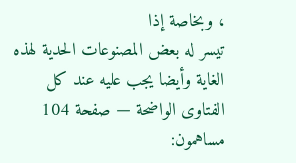، وبخاصة إذا
تيسر له بعض المصنوعات الحدية لهذه الغاية وأيضا يجب عليه عند كل
الفتاوى الواضحة — صفحة 104
مساهمون: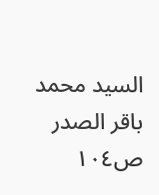السيد محمد باقر الصدر
ص١٠٤